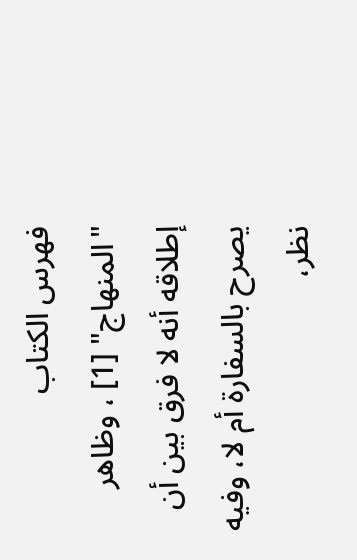فهرس الكتاب
"المنهاج" [1] ، وظاهر إطلاقه أنه لا فرق بين أن يصرح بالسفارة أم لا، وفيه نظر،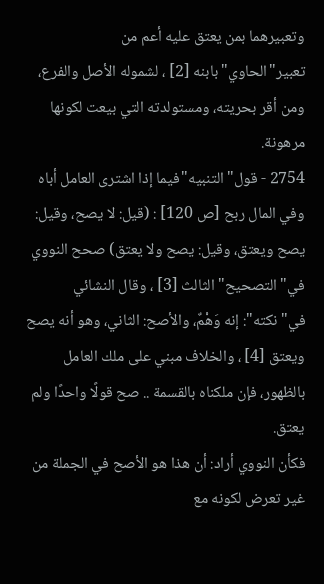وتعبيرهما بمن يعتق عليه أعم من تعبير"الحاوي"بابنه [2] ، لشموله الأصل والفرع، ومن أقر بحريته، ومستولدته التي بيعت لكونها مرهونة.
2754 - قول"التنبيه"فيما إذا اشترى العامل أباه وفي المال ربح [ص 120] : (قيل: لا يصح، وقيل: يصح ويعتق، وقيل: يصح ولا يعتق) صحح النووي في"التصحيح"الثالث [3] ، وقال النشائي في"نكته": إنه وَهْمٌ، والأصح: الثاني، وهو أنه يصح ويعتق [4] ، والخلاف مبني على ملك العامل بالظهور، فإن ملكناه بالقسمة .. صح قولًا واحدًا ولم يعتق.
فكأن النووي أراد: أن هذا هو الأصح في الجملة من غير تعرض لكونه مع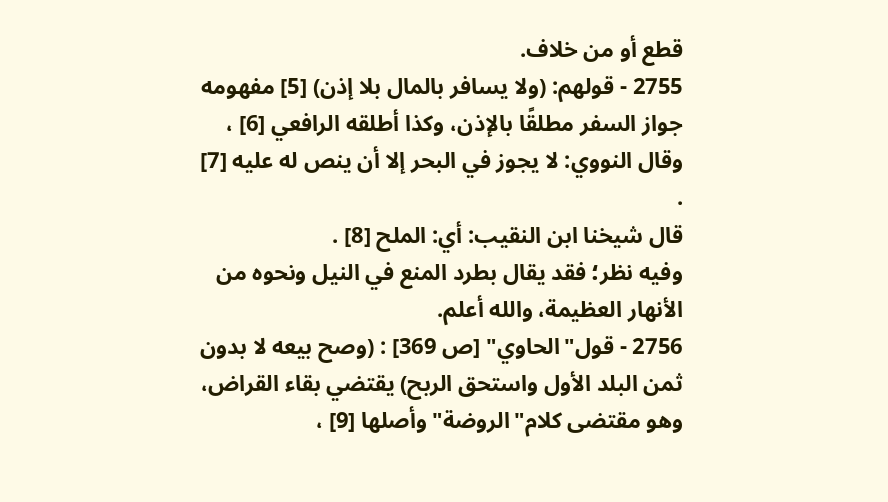قطع أو من خلاف.
2755 - قولهم: (ولا يسافر بالمال بلا إذن) [5] مفهومه جواز السفر مطلقًا بالإذن، وكذا أطلقه الرافعي [6] ، وقال النووي: لا يجوز في البحر إلا أن ينص له عليه [7] .
قال شيخنا ابن النقيب: أي: الملح [8] .
وفيه نظر؛ فقد يقال بطرد المنع في النيل ونحوه من الأنهار العظيمة، والله أعلم.
2756 - قول"الحاوي" [ص 369] : (وصح بيعه لا بدون ثمن البلد الأول واستحق الربح) يقتضي بقاء القراض، وهو مقتضى كلام"الروضة"وأصلها [9] ،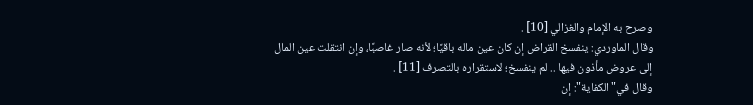وصرح به الإمام والغزالي [10] .
وقال الماوردي: ينفسخ القراض إن كان عين ماله باقيًا؛ لأنه صار غاصبًا، وإن انتقلت عين المال إلى عروض مأذون فيها .. لم ينفسخ؛ لاستقراره بالتصرف [11] .
وقال في"الكفاية": إن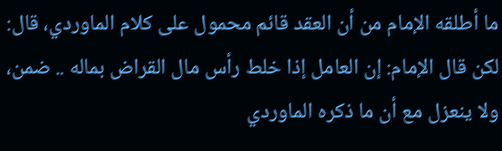ما أطلقه الإمام من أن العقد قائم محمول على كلام الماوردي، قال: لكن قال الإمام: إن العامل إذا خلط رأس مال القراض بماله .. ضمن، ولا ينعزل مع أن ما ذكره الماوردي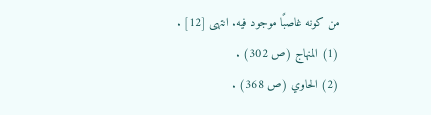من كونه غاصبًا موجود فيه. انتهى [12] .
(1) المنهاج (ص 302) .
(2) الحاوي (ص 368) .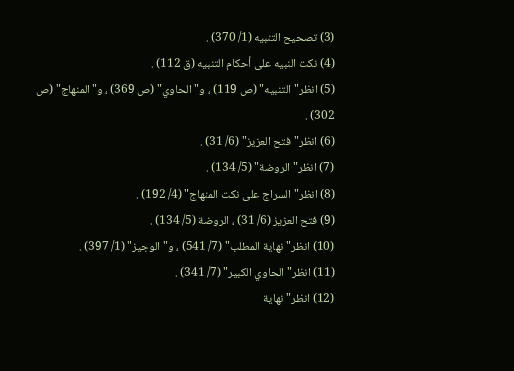(3) تصحيح التنبيه (1/ 370) .
(4) نكت النبيه على أحكام التنبيه (ق 112) .
(5) انظر"التنبيه" (ص 119) ، و"الحاوي" (ص 369) ، و"المنهاج" (ص 302) .
(6) انظر"فتح العزيز" (6/ 31) .
(7) انظر"الروضة" (5/ 134) .
(8) انظر"السراج على نكت المنهاج" (4/ 192) .
(9) فتح العزيز (6/ 31) ، الروضة (5/ 134) .
(10) انظر"نهاية المطلب" (7/ 541) ، و"الوجيز" (1/ 397) .
(11) انظر"الحاوي الكبير" (7/ 341) .
(12) انظر"نهاية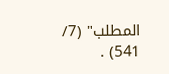المطلب" (7/ 541) .